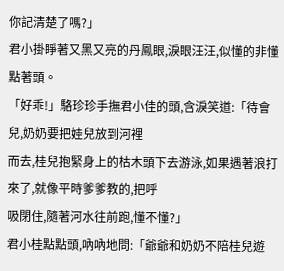你記清楚了嗎?」
君小掛睜著又黑又亮的丹鳳眼,淚眼汪汪,似懂的非懂點著頭。
「好乖!」駱珍珍手撫君小佳的頭,含淚笑道:「待會兒,奶奶要把娃兒放到河裡
而去,桂兒抱緊身上的枯木頭下去游泳,如果遇著浪打來了,就像平時爹爹教的,把呼
吸閉住,隨著河水往前跑,懂不懂?」
君小桂點點頭,吶吶地問:「爺爺和奶奶不陪桂兒遊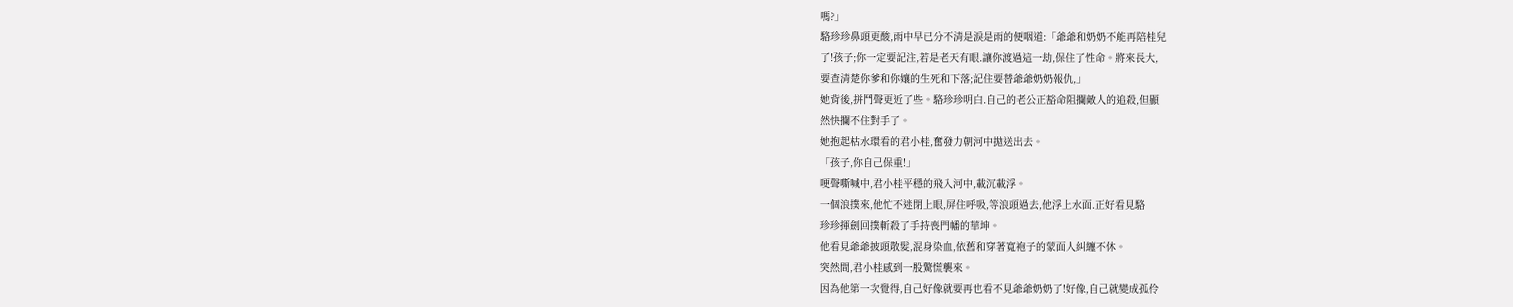嗎?」
駱珍珍鼻頭更酸,雨中早已分不清是淚是雨的便咽道:「爺爺和奶奶不能再陪桂兒
了!孩子;你一定要記注,若是老天有眼.讓你渡過這一劫,保住了性命。將來長大,
要查清楚你爹和你孃的生死和下落;記住要替爺爺奶奶報仇,」
她背後,拼鬥聲更近了些。駱珍珍明白.自己的老公正豁命阻攔敵人的追殺,但顯
然快攔不住對手了。
她抱起枯水環看的君小桂,奮發力朝河中拋送出去。
「孩子,你自己保重!」
哽聲嘶喊中,君小桂平穩的飛入河中,載沉載浮。
一個浪撲來,他忙不迷閉上眼,屏住呼吸,等浪頭過去,他浮上水面.正好看見駱
珍珍揮劍回撲斬殺了手持喪門幡的華坤。
他看見爺爺披頭散髮,混身染血,依舊和穿著寬袍子的蒙面人糾纏不休。
突然間,君小桂感到一股驚慌襲來。
因為他第一次覺得,自己好像就要再也看不見爺爺奶奶了!好像,自己就變成孤伶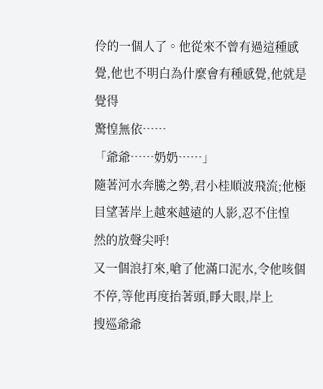伶的一個人了。他從來不曾有過這種感覺,他也不明白為什麼會有種感覺,他就是覺得
驚惶無依……
「爺爺……奶奶……」
隨著河水奔騰之勢,君小桂順波飛流;他極目望著岸上越來越遠的人影,忍不住惶
然的放聲尖呼!
又一個浪打來,嗆了他滿口泥水,令他咳個不停,等他再度抬著頭,睜大眼,岸上
搜巡爺爺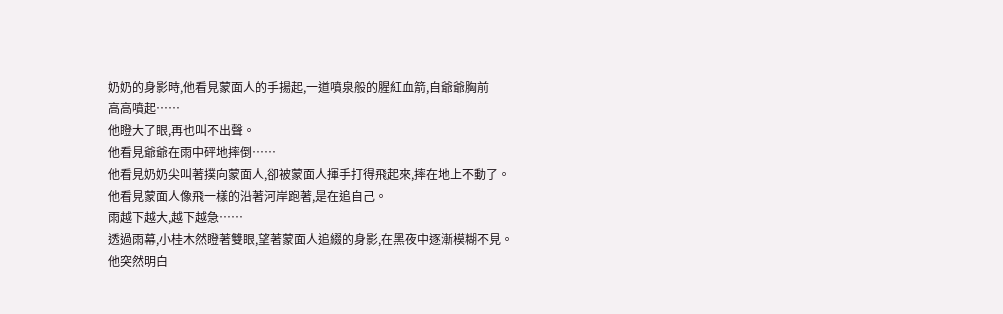奶奶的身影時,他看見蒙面人的手揚起,一道噴泉般的腥紅血箭,自爺爺胸前
高高噴起……
他瞪大了眼,再也叫不出聲。
他看見爺爺在雨中砰地摔倒……
他看見奶奶尖叫著撲向蒙面人,卻被蒙面人揮手打得飛起來,摔在地上不動了。
他看見蒙面人像飛一樣的沿著河岸跑著,是在追自己。
雨越下越大,越下越急……
透過雨幕,小桂木然瞪著雙眼,望著蒙面人追綴的身影,在黑夜中逐漸模糊不見。
他突然明白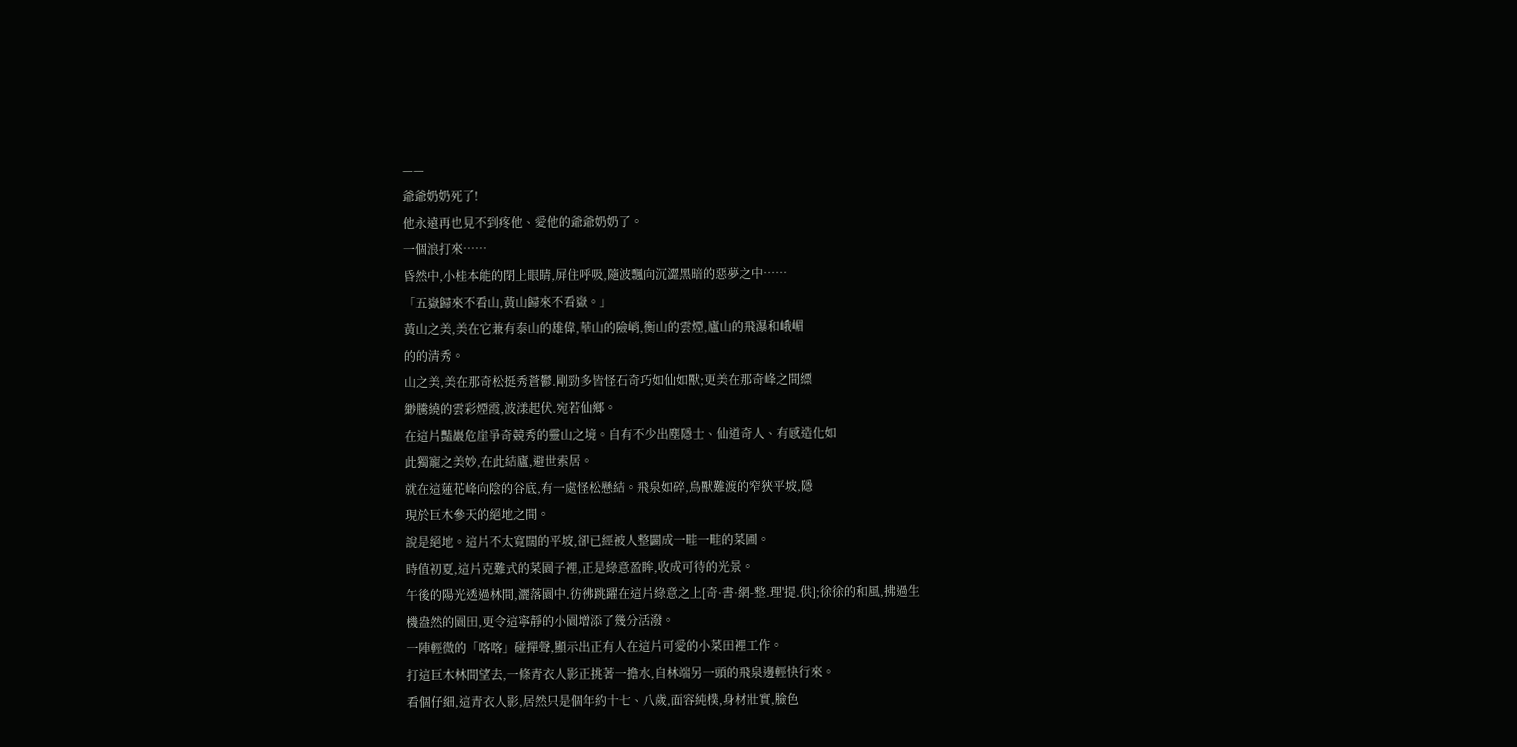——
爺爺奶奶死了!
他永遠再也見不到疼他、愛他的爺爺奶奶了。
一個浪打來……
昏然中,小桂本能的閉上眼睛,屏住呼吸,隨波飄向沉澀黑暗的惡夢之中……
「五嶽歸來不看山,黃山歸來不看嶽。」
黃山之美,美在它兼有泰山的雄偉,華山的險峭,衡山的雲煙,廬山的飛瀑和峨嵋
的的清秀。
山之美,美在那奇松挺秀蒼鬱.剛勁多皆怪石奇巧如仙如獸;更美在那奇峰之間縹
緲騰繞的雲彩煙霞,波漾起伏.宛若仙鄉。
在這片豔巖危崖爭奇競秀的靈山之境。自有不少出塵隱士、仙道奇人、有感造化如
此獨寵之美妙,在此結廬,避世索居。
就在這蓮花峰向陰的谷底,有一處怪松懸結。飛泉如碎,鳥獸難渡的窄狹平坡,隱
現於巨木參天的絕地之間。
說是絕地。這片不太寬闊的平坡,卻已經被人整闢成一畦一畦的菜圃。
時值初夏,這片克難式的菜園子裡,正是綠意盈眸,收成可待的光景。
午後的陽光透過林間,灑落園中.彷彿跳躍在這片綠意之上[奇·書·網-整.理'提.供];徐徐的和風,拂過生
機盎然的園田,更令這寧靜的小園增添了幾分活潑。
一陣輕微的「喀喀」碰撣聲,顯示出正有人在這片可愛的小菜田裡工作。
打這巨木林間望去,一條青衣人影正挑著一擔水,自林端另一頭的飛泉邊輕快行來。
看個仔細,這青衣人影,居然只是個年約十七、八歲,面容純樸,身材壯實,臉色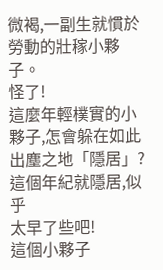微褐,一副生就慣於勞動的壯稼小夥子。
怪了!
這麼年輕樸實的小夥子,怎會躲在如此出塵之地「隱居」?這個年紀就隱居,似乎
太早了些吧!
這個小夥子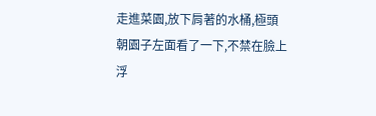走進菜園,放下肩著的水桶,極頭朝園子左面看了一下,不禁在臉上浮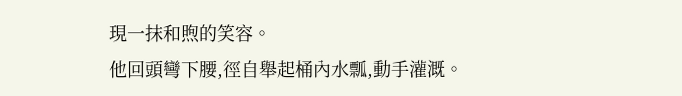現一抹和煦的笑容。
他回頭彎下腰,徑自舉起桶內水瓢,動手灌溉。